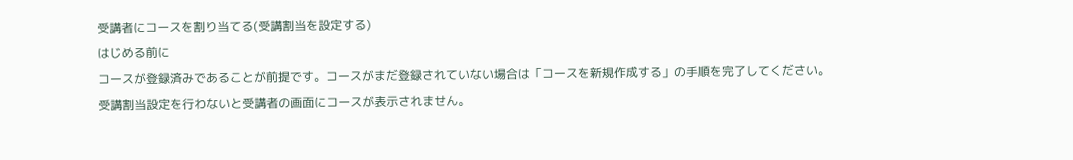受講者にコースを割り当てる(受講割当を設定する)
はじめる前に
コースが登録済みであることが前提です。コースがまだ登録されていない場合は「コースを新規作成する」の手順を完了してください。
受講割当設定を行わないと受講者の画面にコースが表示されません。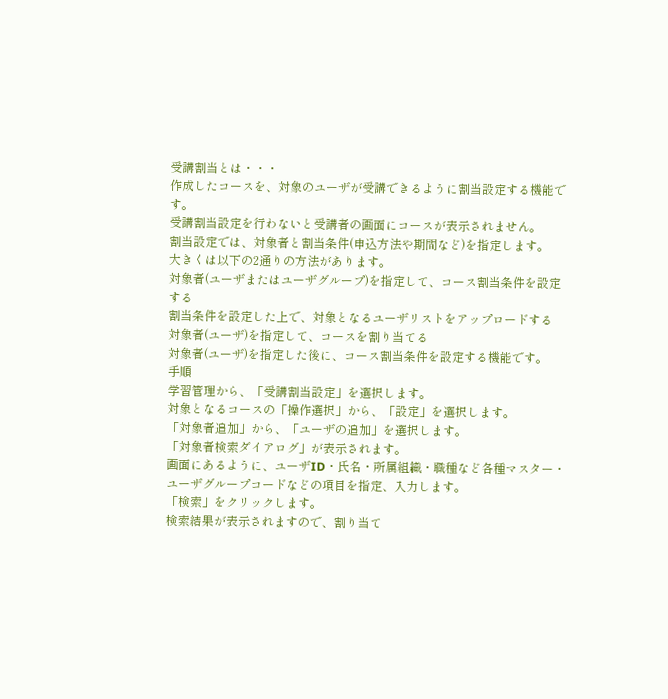受講割当とは・・・
作成したコースを、対象のユーザが受講できるように割当設定する機能です。
受講割当設定を行わないと受講者の画面にコースが表示されません。
割当設定では、対象者と割当条件(申込方法や期間など)を指定します。
大きくは以下の2通りの方法があります。
対象者(ユーザまたはユーザグループ)を指定して、コース割当条件を設定する
割当条件を設定した上で、対象となるユーザリストをアップロードする
対象者(ユーザ)を指定して、コースを割り当てる
対象者(ユーザ)を指定した後に、コース割当条件を設定する機能です。
手順
学習管理から、「受講割当設定」を選択します。
対象となるコースの「操作選択」から、「設定」を選択します。
「対象者追加」から、「ユーザの追加」を選択します。
「対象者検索ダイアログ」が表示されます。
画面にあるように、ユーザID・氏名・所属組織・職種など各種マスター・ユーザグループコードなどの項目を指定、入力します。
「検索」をクリックします。
検索結果が表示されますので、割り当て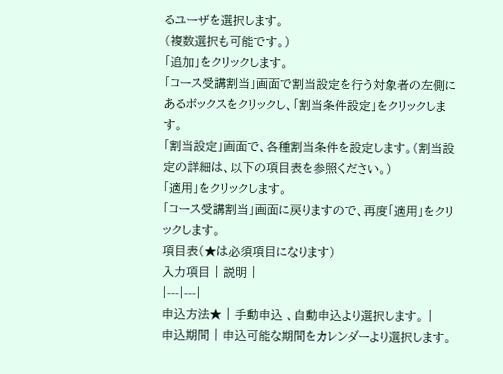るユーザを選択します。
(複数選択も可能です。)
「追加」をクリックします。
「コース受講割当」画面で割当設定を行う対象者の左側にあるボックスをクリックし、「割当条件設定」をクリックします。
「割当設定」画面で、各種割当条件を設定します。(割当設定の詳細は、以下の項目表を参照ください。)
「適用」をクリックします。
「コース受講割当」画面に戻りますので、再度「適用」をクリックします。
項目表(★は必須項目になります)
入力項目 | 説明 |
|---|---|
申込方法★ | 手動申込 、自動申込より選択します。 |
申込期間 | 申込可能な期間をカレンダーより選択します。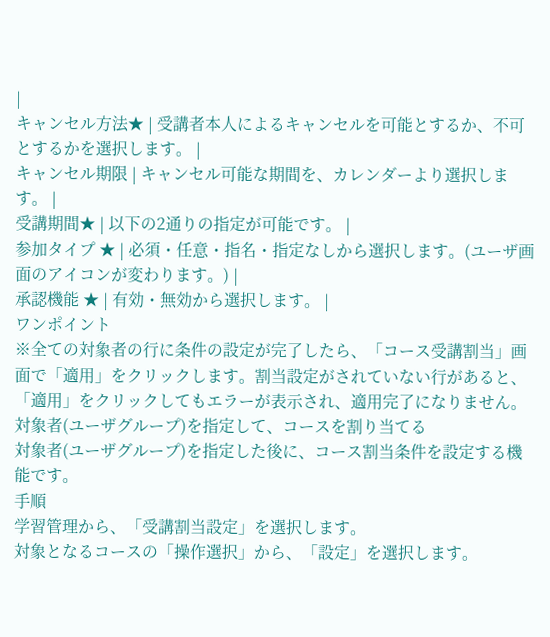|
キャンセル方法★ | 受講者本人によるキャンセルを可能とするか、不可とするかを選択します。 |
キャンセル期限 | キャンセル可能な期間を、カレンダーより選択します。 |
受講期間★ | 以下の2通りの指定が可能です。 |
参加タイプ ★ | 必須・任意・指名・指定なしから選択します。(ユーザ画面のアイコンが変わります。) |
承認機能 ★ | 有効・無効から選択します。 |
ワンポイント
※全ての対象者の行に条件の設定が完了したら、「コース受講割当」画面で「適用」をクリックします。割当設定がされていない行があると、「適用」をクリックしてもエラーが表示され、適用完了になりません。
対象者(ユーザグループ)を指定して、コースを割り当てる
対象者(ユーザグループ)を指定した後に、コース割当条件を設定する機能です。
手順
学習管理から、「受講割当設定」を選択します。
対象となるコースの「操作選択」から、「設定」を選択します。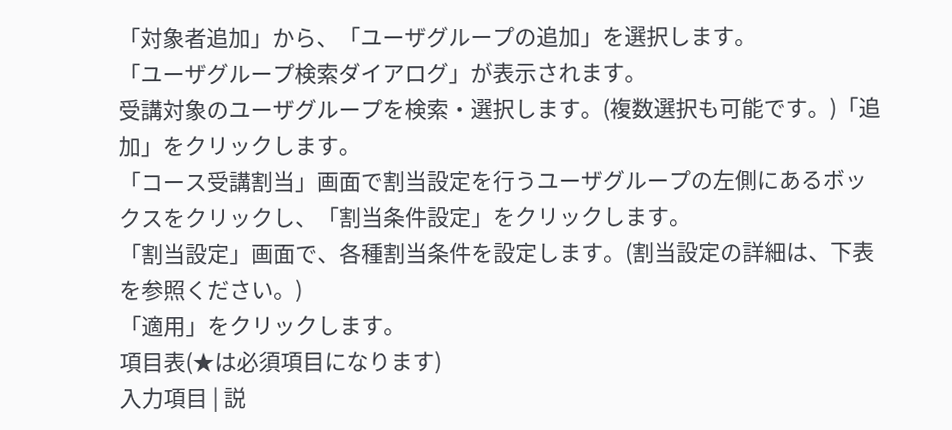「対象者追加」から、「ユーザグループの追加」を選択します。
「ユーザグループ検索ダイアログ」が表示されます。
受講対象のユーザグループを検索・選択します。(複数選択も可能です。)「追加」をクリックします。
「コース受講割当」画面で割当設定を行うユーザグループの左側にあるボックスをクリックし、「割当条件設定」をクリックします。
「割当設定」画面で、各種割当条件を設定します。(割当設定の詳細は、下表を参照ください。)
「適用」をクリックします。
項目表(★は必須項目になります)
入力項目 | 説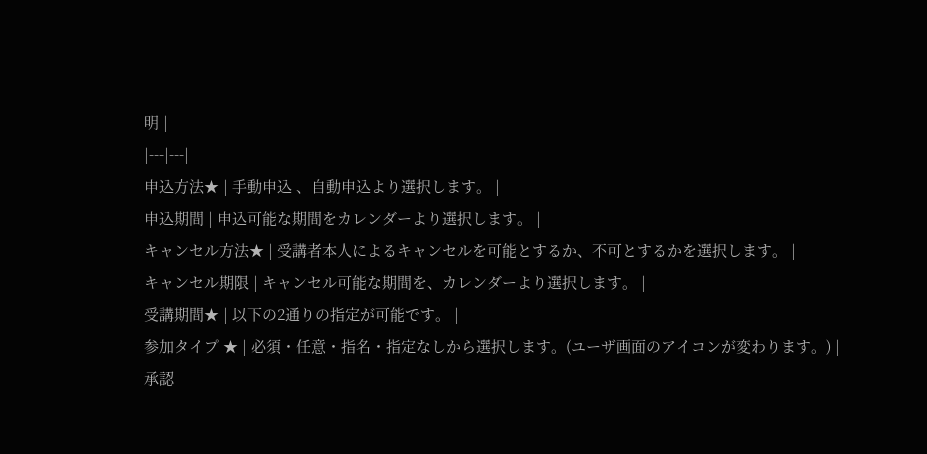明 |
|---|---|
申込方法★ | 手動申込 、自動申込より選択します。 |
申込期間 | 申込可能な期間をカレンダーより選択します。 |
キャンセル方法★ | 受講者本人によるキャンセルを可能とするか、不可とするかを選択します。 |
キャンセル期限 | キャンセル可能な期間を、カレンダーより選択します。 |
受講期間★ | 以下の2通りの指定が可能です。 |
参加タイプ ★ | 必須・任意・指名・指定なしから選択します。(ユーザ画面のアイコンが変わります。) |
承認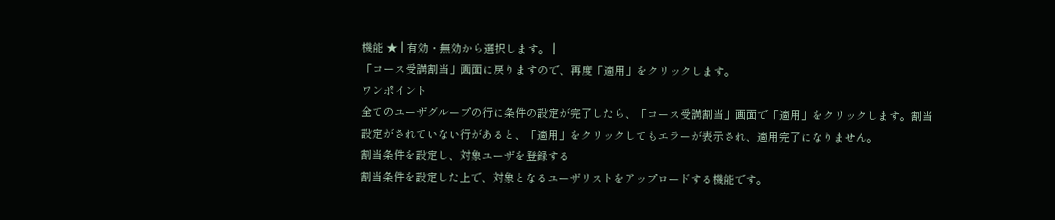機能 ★ | 有効・無効から選択します。 |
「コース受講割当」画面に戻りますので、再度「適用」をクリックします。
ワンポイント
全てのユーザグループの行に条件の設定が完了したら、「コース受講割当」画面で「適用」をクリックします。割当設定がされていない行があると、「適用」をクリックしてもエラーが表示され、適用完了になりません。
割当条件を設定し、対象ユーザを登録する
割当条件を設定した上で、対象となるユーザリストをアップロードする機能です。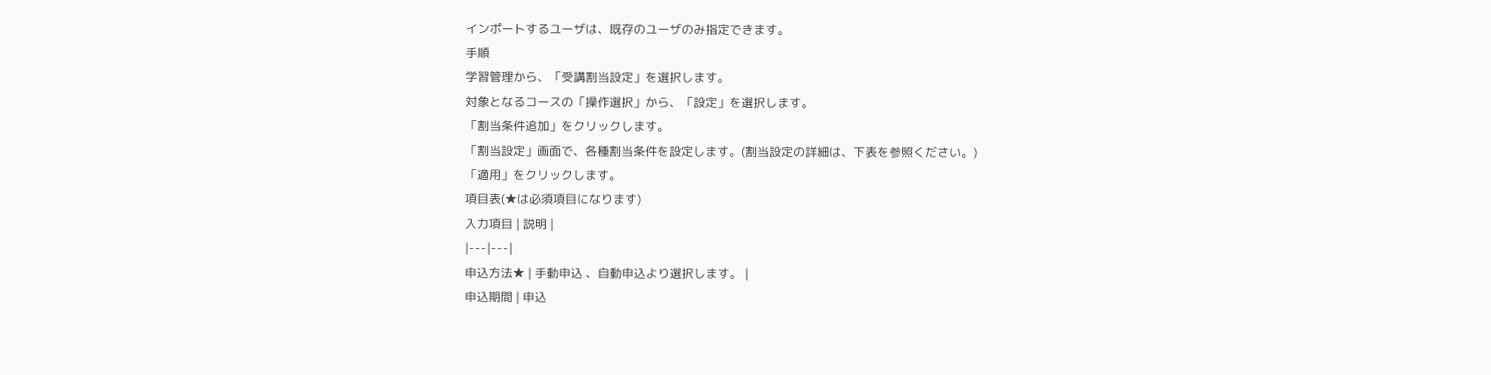インポートするユーザは、既存のユーザのみ指定できます。
手順
学習管理から、「受講割当設定」を選択します。
対象となるコースの「操作選択」から、「設定」を選択します。
「割当条件追加」をクリックします。
「割当設定」画面で、各種割当条件を設定します。(割当設定の詳細は、下表を参照ください。)
「適用」をクリックします。
項目表(★は必須項目になります)
入力項目 | 説明 |
|---|---|
申込方法★ | 手動申込 、自動申込より選択します。 |
申込期間 | 申込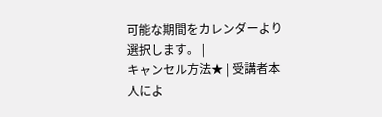可能な期間をカレンダーより選択します。 |
キャンセル方法★ | 受講者本人によ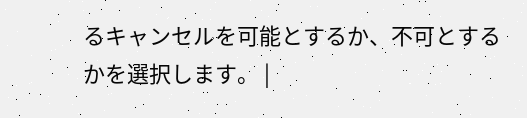るキャンセルを可能とするか、不可とするかを選択します。 |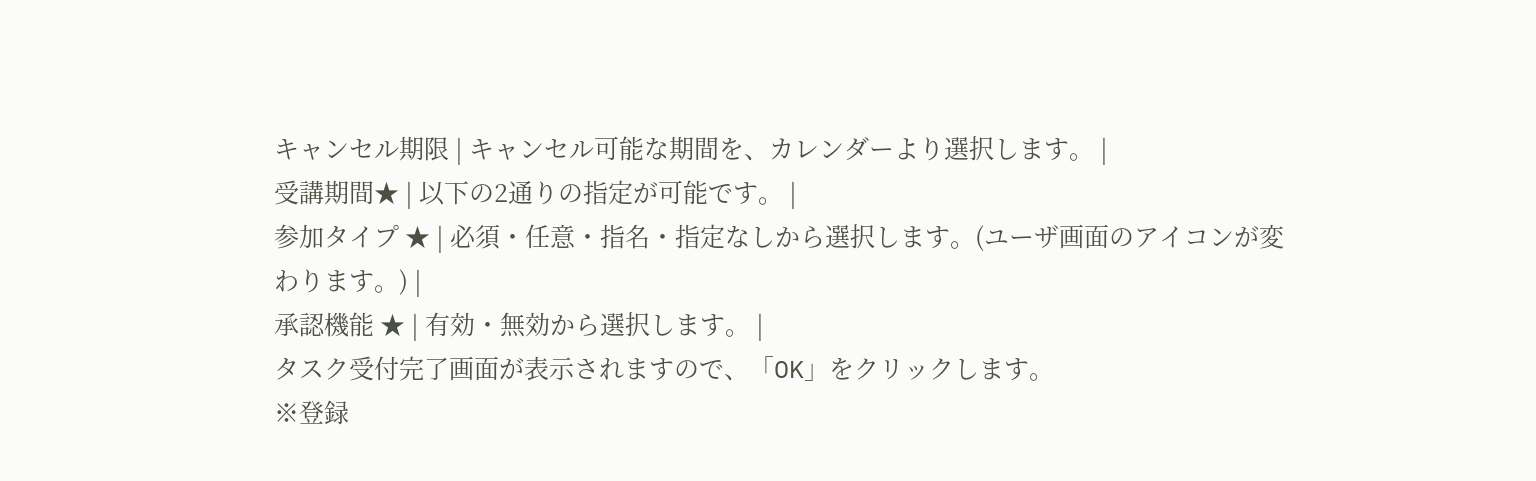キャンセル期限 | キャンセル可能な期間を、カレンダーより選択します。 |
受講期間★ | 以下の2通りの指定が可能です。 |
参加タイプ ★ | 必須・任意・指名・指定なしから選択します。(ユーザ画面のアイコンが変わります。) |
承認機能 ★ | 有効・無効から選択します。 |
タスク受付完了画面が表示されますので、「OK」をクリックします。
※登録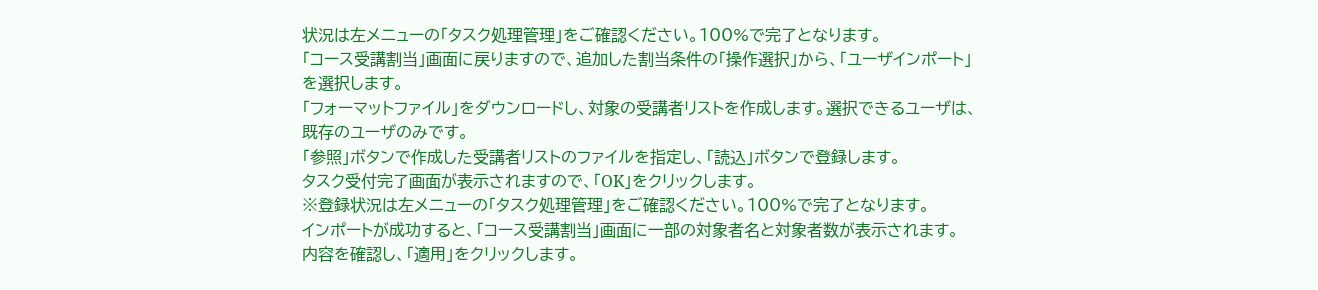状況は左メニューの「タスク処理管理」をご確認ください。100%で完了となります。
「コース受講割当」画面に戻りますので、追加した割当条件の「操作選択」から、「ユーザインポート」を選択します。
「フォーマットファイル」をダウンロードし、対象の受講者リストを作成します。選択できるユーザは、既存のユーザのみです。
「参照」ボタンで作成した受講者リストのファイルを指定し、「読込」ボタンで登録します。
タスク受付完了画面が表示されますので、「OK」をクリックします。
※登録状況は左メニューの「タスク処理管理」をご確認ください。100%で完了となります。
インポートが成功すると、「コース受講割当」画面に一部の対象者名と対象者数が表示されます。
内容を確認し、「適用」をクリックします。